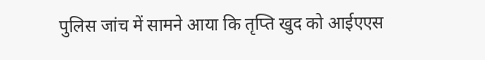पुलिस जांच में सामने आया कि तृप्ति खुद को आईएएस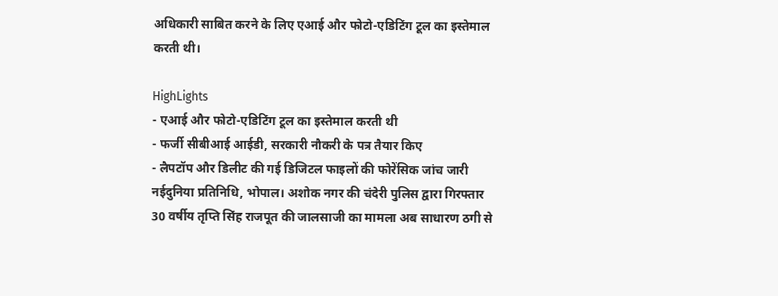अधिकारी साबित करने के लिए एआई और फोटो-एडिटिंग टूल का इस्तेमाल करती थी।

HighLights
- एआई और फोटो-एडिटिंग टूल का इस्तेमाल करती थी
- फर्जी सीबीआई आईडी, सरकारी नौकरी के पत्र तैयार किए
- लैपटॉप और डिलीट की गई डिजिटल फाइलों की फोरेंसिक जांच जारी
नईदुनिया प्रतिनिधि, भोपाल। अशोक नगर की चंदेरी पुलिस द्वारा गिरफ्तार 30 वर्षीय तृप्ति सिंह राजपूत की जालसाजी का मामला अब साधारण ठगी से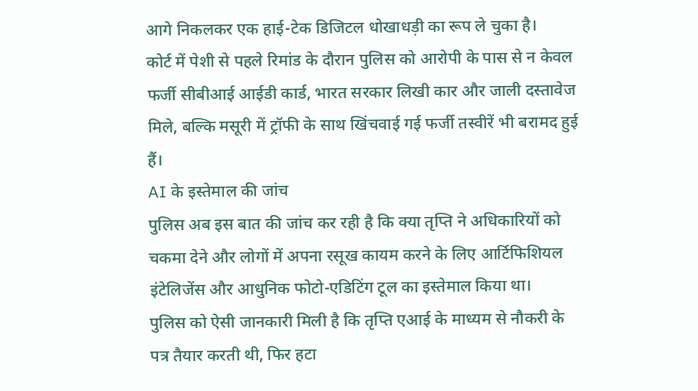आगे निकलकर एक हाई-टेक डिजिटल धोखाधड़ी का रूप ले चुका है।
कोर्ट में पेशी से पहले रिमांड के दौरान पुलिस को आरोपी के पास से न केवल फर्जी सीबीआई आईडी कार्ड, भारत सरकार लिखी कार और जाली दस्तावेज मिले, बल्कि मसूरी में ट्रॉफी के साथ खिंचवाई गई फर्जी तस्वीरें भी बरामद हुई हैं।
AI के इस्तेमाल की जांच
पुलिस अब इस बात की जांच कर रही है कि क्या तृप्ति ने अधिकारियों को चकमा देने और लोगों में अपना रसूख कायम करने के लिए आर्टिफिशियल इंटेलिजेंस और आधुनिक फोटो-एडिटिंग टूल का इस्तेमाल किया था।
पुलिस को ऐसी जानकारी मिली है कि तृप्ति एआई के माध्यम से नौकरी के पत्र तैयार करती थी, फिर हटा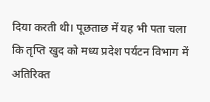दिया करती थी। पूछताछ में यह भी पता चला कि तृप्ति खुद को मध्य प्रदेश पर्यटन विभाग में अतिरिक्त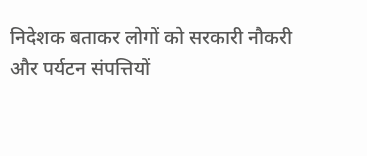निदेशक बताकर लोगों को सरकारी नौकरी और पर्यटन संपत्तियों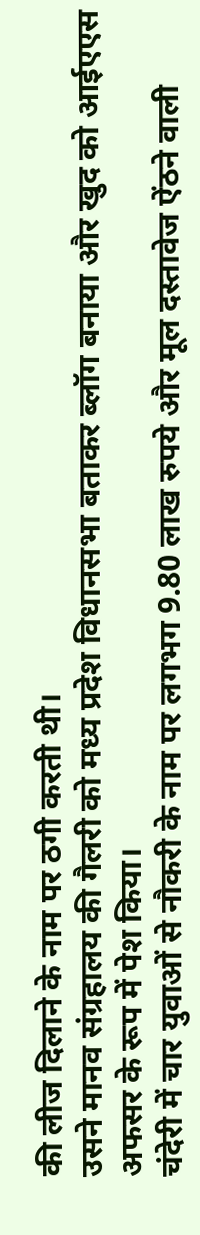की लीज दिलाने के नाम पर ठगी करती थी।
उसने मानव संग्रहालय की गैलरी को मध्य प्रदेश विधानसभा बताकर ब्लॉग बनाया और खुद को आईएएस अफसर के रूप में पेश किया।
चंदेरी में चार युवाओं से नौकरी के नाम पर लगभग 9.80 लाख रुपये और मूल दस्तावेज ऐंठने वाली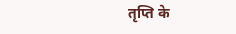तृप्ति के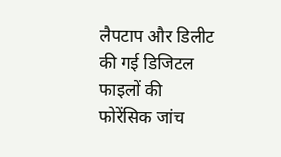लैपटाप और डिलीट की गई डिजिटल फाइलों की फोरेंसिक जांच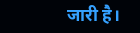जारी है।